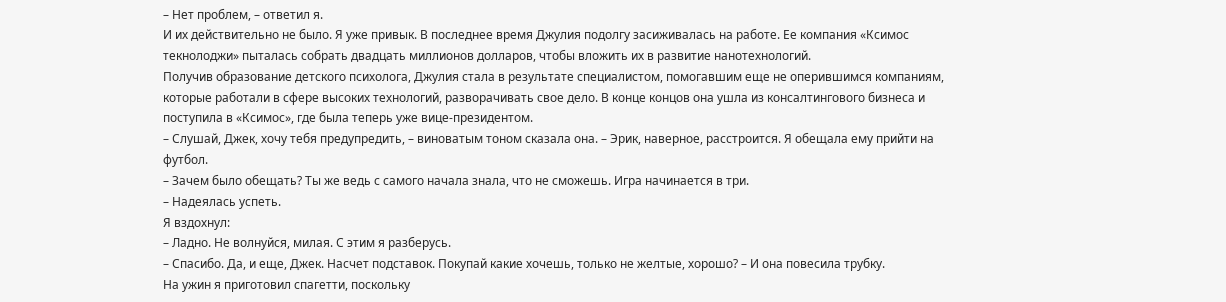– Нет проблем, – ответил я.
И их действительно не было. Я уже привык. В последнее время Джулия подолгу засиживалась на работе. Ее компания «Ксимос текнолоджи» пыталась собрать двадцать миллионов долларов, чтобы вложить их в развитие нанотехнологий.
Получив образование детского психолога, Джулия стала в результате специалистом, помогавшим еще не оперившимся компаниям, которые работали в сфере высоких технологий, разворачивать свое дело. В конце концов она ушла из консалтингового бизнеса и поступила в «Ксимос», где была теперь уже вице-президентом.
– Слушай, Джек, хочу тебя предупредить, – виноватым тоном сказала она. – Эрик, наверное, расстроится. Я обещала ему прийти на футбол.
– Зачем было обещать? Ты же ведь с самого начала знала, что не сможешь. Игра начинается в три.
– Надеялась успеть.
Я вздохнул:
– Ладно. Не волнуйся, милая. С этим я разберусь.
– Спасибо. Да, и еще, Джек. Насчет подставок. Покупай какие хочешь, только не желтые, хорошо? – И она повесила трубку.
На ужин я приготовил спагетти, поскольку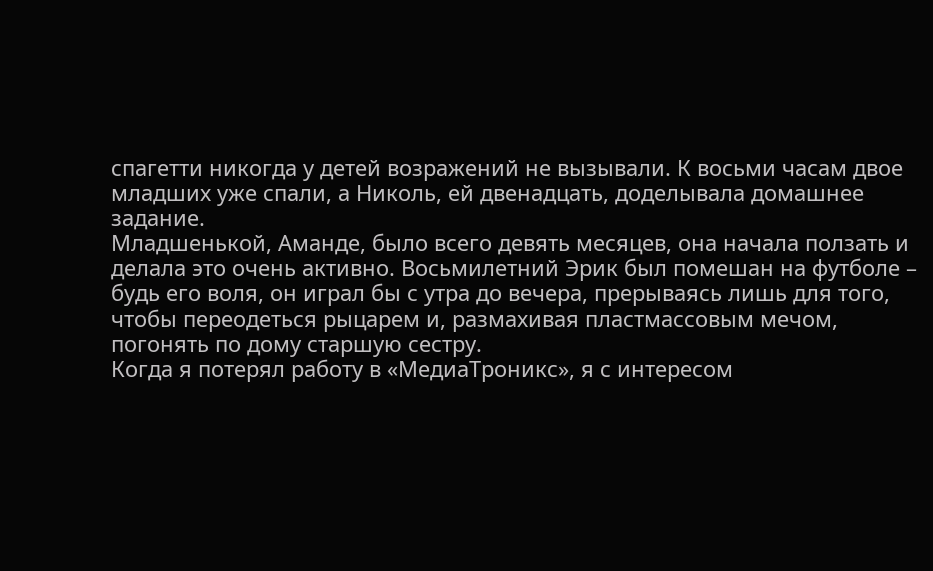спагетти никогда у детей возражений не вызывали. К восьми часам двое младших уже спали, а Николь, ей двенадцать, доделывала домашнее задание.
Младшенькой, Аманде, было всего девять месяцев, она начала ползать и делала это очень активно. Восьмилетний Эрик был помешан на футболе – будь его воля, он играл бы с утра до вечера, прерываясь лишь для того, чтобы переодеться рыцарем и, размахивая пластмассовым мечом, погонять по дому старшую сестру.
Когда я потерял работу в «МедиаТроникс», я с интересом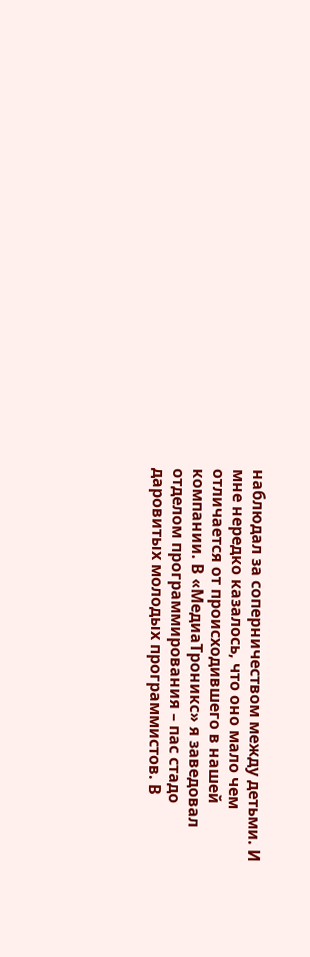наблюдал за соперничеством между детьми. И мне нередко казалось, что оно мало чем отличается от происходившего в нашей компании. В «МедиаТроникс» я заведовал отделом программирования – пас стадо даровитых молодых программистов. В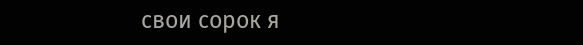свои сорок я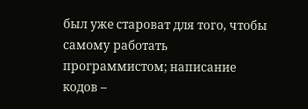был уже староват для того, чтобы самому работать программистом; написание кодов –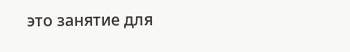это занятие для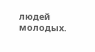людей молодых.